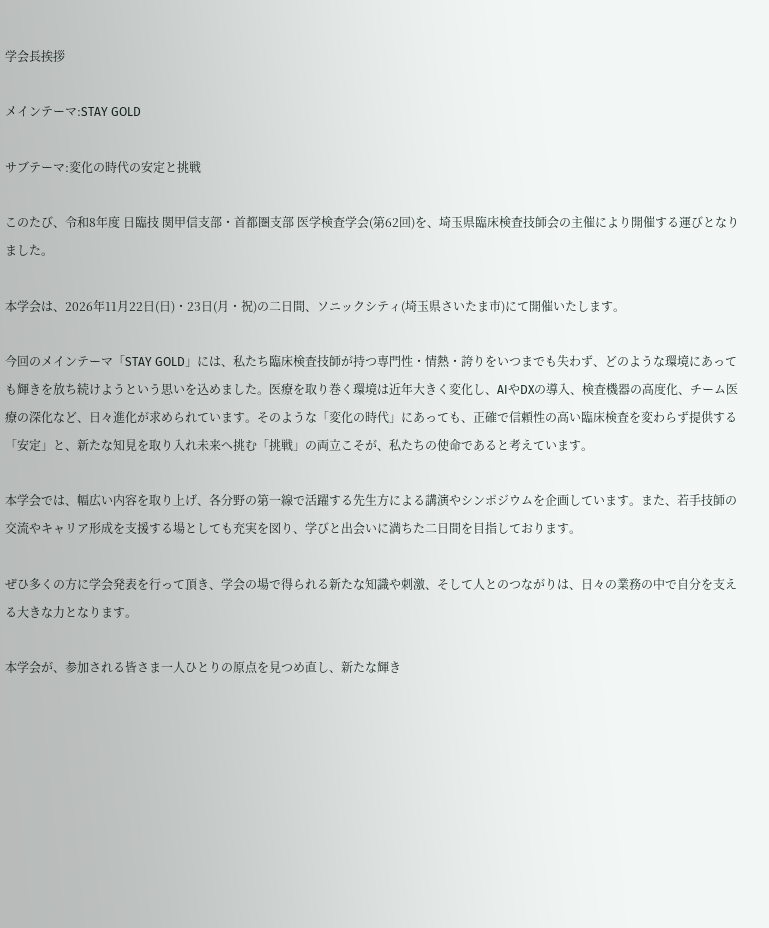学会長挨拶

メインテーマ:STAY GOLD

サブテーマ:変化の時代の安定と挑戦

このたび、令和8年度 日臨技 関甲信支部・首都圏支部 医学検査学会(第62回)を、埼玉県臨床検査技師会の主催により開催する運びとなりました。

本学会は、2026年11月22日(日)・23日(月・祝)の二日間、ソニックシティ(埼玉県さいたま市)にて開催いたします。

今回のメインテーマ「STAY GOLD」には、私たち臨床検査技師が持つ専門性・情熱・誇りをいつまでも失わず、どのような環境にあっても輝きを放ち続けようという思いを込めました。医療を取り巻く環境は近年大きく変化し、AIやDXの導入、検査機器の高度化、チーム医療の深化など、日々進化が求められています。そのような「変化の時代」にあっても、正確で信頼性の高い臨床検査を変わらず提供する「安定」と、新たな知見を取り入れ未来へ挑む「挑戦」の両立こそが、私たちの使命であると考えています。

本学会では、幅広い内容を取り上げ、各分野の第一線で活躍する先生方による講演やシンポジウムを企画しています。また、若手技師の交流やキャリア形成を支援する場としても充実を図り、学びと出会いに満ちた二日間を目指しております。

ぜひ多くの方に学会発表を行って頂き、学会の場で得られる新たな知識や刺激、そして人とのつながりは、日々の業務の中で自分を支える大きな力となります。

本学会が、参加される皆さま一人ひとりの原点を見つめ直し、新たな輝き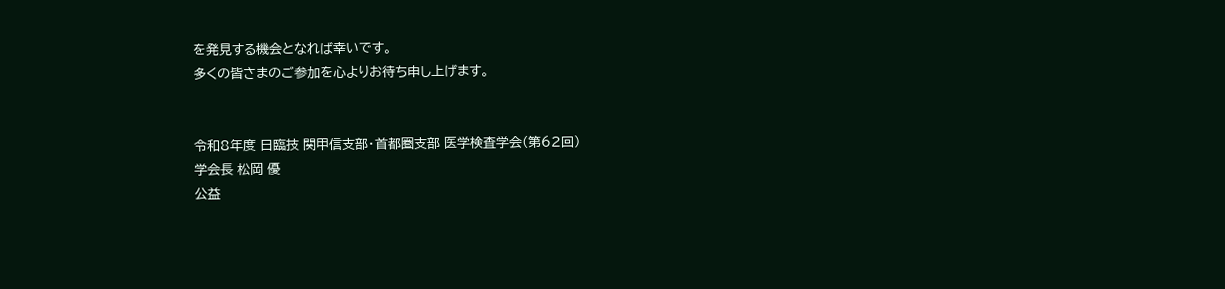を発見する機会となれば幸いです。
多くの皆さまのご参加を心よりお待ち申し上げます。


令和8年度 日臨技 関甲信支部・首都圏支部 医学検査学会(第62回)
学会長 松岡 優
公益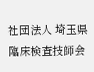社団法人 埼玉県臨床検査技師会